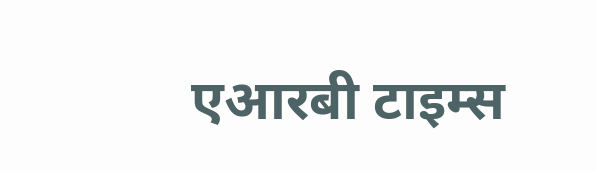एआरबी टाइम्स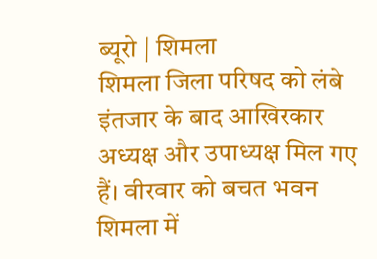ब्यूरो | शिमला
शिमला जिला परिषद को लंबे इंतजार के बाद आखिरकार अध्यक्ष और उपाध्यक्ष मिल गए हैं। वीरवार को बचत भवन शिमला में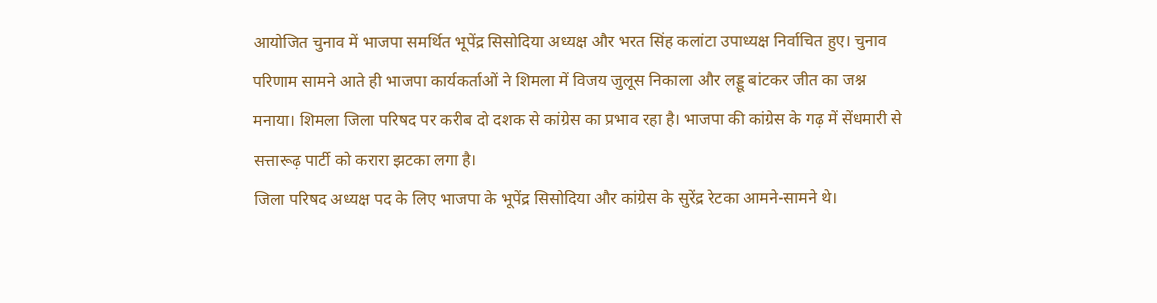आयोजित चुनाव में भाजपा समर्थित भूपेंद्र सिसोदिया अध्यक्ष और भरत सिंह कलांटा उपाध्यक्ष निर्वाचित हुए। चुनाव परिणाम सामने आते ही भाजपा कार्यकर्ताओं ने शिमला में विजय जुलूस निकाला और लड्डू बांटकर जीत का जश्न मनाया। शिमला जिला परिषद पर करीब दो दशक से कांग्रेस का प्रभाव रहा है। भाजपा की कांग्रेस के गढ़ में सेंधमारी से सत्तारूढ़ पार्टी को करारा झटका लगा है।
जिला परिषद अध्यक्ष पद के लिए भाजपा के भूपेंद्र सिसोदिया और कांग्रेस के सुरेंद्र रेटका आमने-सामने थे।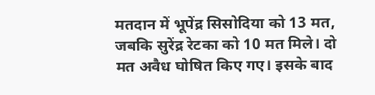मतदान में भूपेंद्र सिसोदिया को 13 मत, जबकि सुरेंद्र रेटका को 10 मत मिले। दो मत अवैध घोषित किए गए। इसके बाद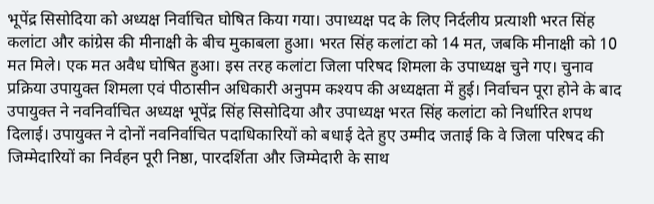भूपेंद्र सिसोदिया को अध्यक्ष निर्वाचित घोषित किया गया। उपाध्यक्ष पद के लिए निर्दलीय प्रत्याशी भरत सिंह कलांटा और कांग्रेस की मीनाक्षी के बीच मुकाबला हुआ। भरत सिंह कलांटा को 14 मत, जबकि मीनाक्षी को 10 मत मिले। एक मत अवैध घोषित हुआ। इस तरह कलांटा जिला परिषद शिमला के उपाध्यक्ष चुने गए। चुनाव प्रक्रिया उपायुक्त शिमला एवं पीठासीन अधिकारी अनुपम कश्यप की अध्यक्षता में हुई। निर्वाचन पूरा होने के बाद उपायुक्त ने नवनिर्वाचित अध्यक्ष भूपेंद्र सिंह सिसोदिया और उपाध्यक्ष भरत सिंह कलांटा को निर्धारित शपथ दिलाई। उपायुक्त ने दोनों नवनिर्वाचित पदाधिकारियों को बधाई देते हुए उम्मीद जताई कि वे जिला परिषद की जिम्मेदारियों का निर्वहन पूरी निष्ठा, पारदर्शिता और जिम्मेदारी के साथ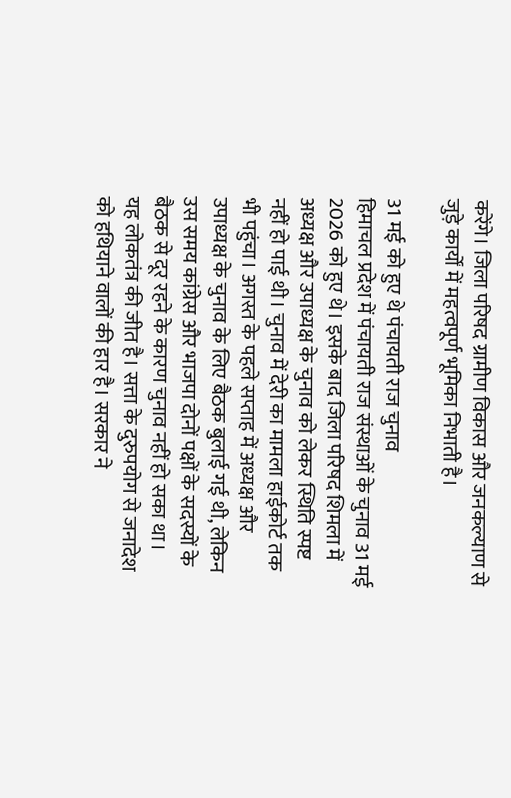करेंगे। जिला परिषद ग्रामीण विकास और जनकल्याण से जुड़े कार्यों में महत्वपूर्ण भूमिका निभाती है।

31 मई को हुए थे पंचायती राज चुनाव
हिमाचल प्रदेश में पंचायती राज संस्थाओं के चुनाव 31 मई 2026 को हुए थे। इसके बाद जिला परिषद शिमला में अध्यक्ष और उपाध्यक्ष के चुनाव को लेकर स्थिति स्पष्ट नहीं हो पाई थी। चुनाव में देरी का मामला हाईकोर्ट तक भी पहुंचा। अगस्त के पहले सप्ताह में अध्यक्ष और उपाध्यक्ष के चुनाव के लिए बैठक बुलाई गई थी, लेकिन उस समय कांग्रेस और भाजपा दोनों पक्षों के सदस्यों के बैठक से दूर रहने के कारण चुनाव नहीं हो सका था।
यह लोकतंत्र की जीत है। सत्ता के दुरुपयोग से जनादेश को हथियाने वालों की हार है। सरकार ने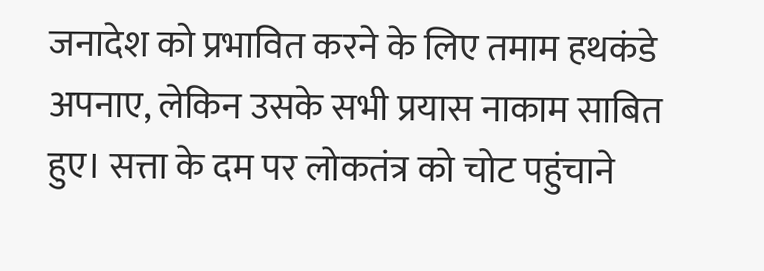जनादेश को प्रभावित करने के लिए तमाम हथकंडे अपनाए, लेकिन उसके सभी प्रयास नाकाम साबित हुए। सत्ता के दम पर लोकतंत्र को चोट पहुंचाने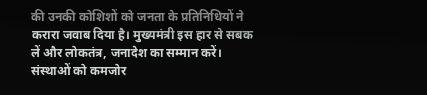की उनकी कोशिशों को जनता के प्रतिनिधियों ने करारा जवाब दिया है। मुख्यमंत्री इस हार से सबक लें और लोकतंत्र, जनादेश का सम्मान करें। संस्थाओं को कमजोर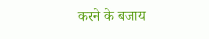करने के बजाय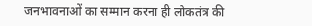जनभावनाओं का सम्मान करना ही लोकतंत्र की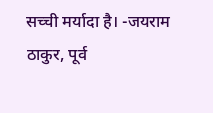सच्ची मर्यादा है। -जयराम ठाकुर, पूर्व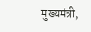मुख्यमंत्री,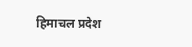हिमाचल प्रदेश